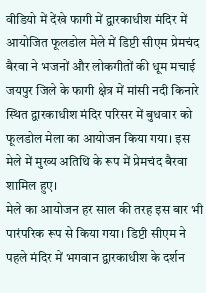वीडियो में देंखे फागी में द्वारकाधीश मंदिर में आयोजित फूलडोल मेले में डिप्टी सीएम प्रेमचंद बैरवा ने भजनों और लोकगीतों की धूम मचाई
जयपुर जिले के फागी क्षेत्र में मांसी नदी किनारे स्थित द्वारकाधीश मंदिर परिसर में बुधवार को फूलडोल मेला का आयोजन किया गया। इस मेले में मुख्य अतिथि के रूप में प्रेमचंद बैरवा शामिल हुए।
मेले का आयोजन हर साल की तरह इस बार भी पारंपरिक रूप से किया गया। डिप्टी सीएम ने पहले मंदिर में भगवान द्वारकाधीश के दर्शन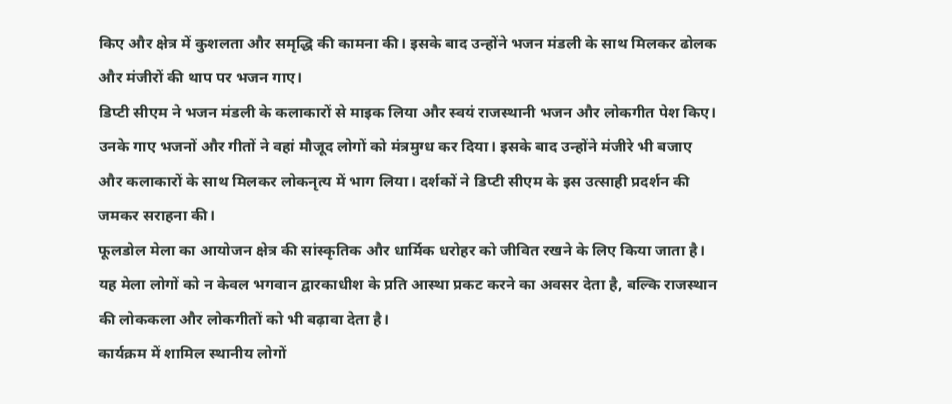किए और क्षेत्र में कुशलता और समृद्धि की कामना की। इसके बाद उन्होंने भजन मंडली के साथ मिलकर ढोलक और मंजीरों की थाप पर भजन गाए।
डिप्टी सीएम ने भजन मंडली के कलाकारों से माइक लिया और स्वयं राजस्थानी भजन और लोकगीत पेश किए। उनके गाए भजनों और गीतों ने वहां मौजूद लोगों को मंत्रमुग्ध कर दिया। इसके बाद उन्होंने मंजीरे भी बजाए और कलाकारों के साथ मिलकर लोकनृत्य में भाग लिया। दर्शकों ने डिप्टी सीएम के इस उत्साही प्रदर्शन की जमकर सराहना की।
फूलडोल मेला का आयोजन क्षेत्र की सांस्कृतिक और धार्मिक धरोहर को जीवित रखने के लिए किया जाता है। यह मेला लोगों को न केवल भगवान द्वारकाधीश के प्रति आस्था प्रकट करने का अवसर देता है, बल्कि राजस्थान की लोककला और लोकगीतों को भी बढ़ावा देता है।
कार्यक्रम में शामिल स्थानीय लोगों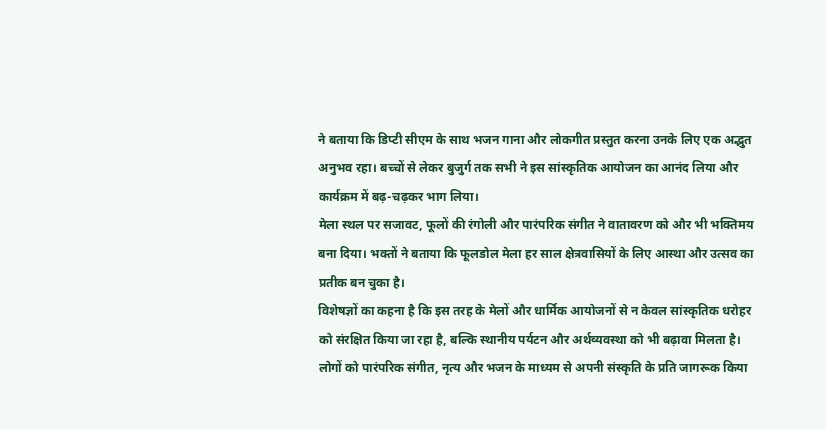ने बताया कि डिप्टी सीएम के साथ भजन गाना और लोकगीत प्रस्तुत करना उनके लिए एक अद्भुत अनुभव रहा। बच्चों से लेकर बुजुर्ग तक सभी ने इस सांस्कृतिक आयोजन का आनंद लिया और कार्यक्रम में बढ़-चढ़कर भाग लिया।
मेला स्थल पर सजावट, फूलों की रंगोली और पारंपरिक संगीत ने वातावरण को और भी भक्तिमय बना दिया। भक्तों ने बताया कि फूलडोल मेला हर साल क्षेत्रवासियों के लिए आस्था और उत्सव का प्रतीक बन चुका है।
विशेषज्ञों का कहना है कि इस तरह के मेलों और धार्मिक आयोजनों से न केवल सांस्कृतिक धरोहर को संरक्षित किया जा रहा है, बल्कि स्थानीय पर्यटन और अर्थव्यवस्था को भी बढ़ावा मिलता है। लोगों को पारंपरिक संगीत, नृत्य और भजन के माध्यम से अपनी संस्कृति के प्रति जागरूक किया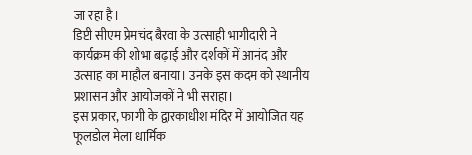जा रहा है।
डिप्टी सीएम प्रेमचंद बैरवा के उत्साही भागीदारी ने कार्यक्रम की शोभा बढ़ाई और दर्शकों में आनंद और उत्साह का माहौल बनाया। उनके इस कदम को स्थानीय प्रशासन और आयोजकों ने भी सराहा।
इस प्रकार, फागी के द्वारकाधीश मंदिर में आयोजित यह फूलडोल मेला धार्मिक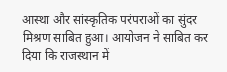आस्था और सांस्कृतिक परंपराओं का सुंदर मिश्रण साबित हुआ। आयोजन ने साबित कर दिया कि राजस्थान में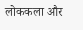लोककला और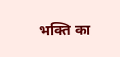भक्ति का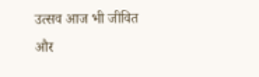उत्सव आज भी जीवित और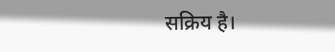सक्रिय है।